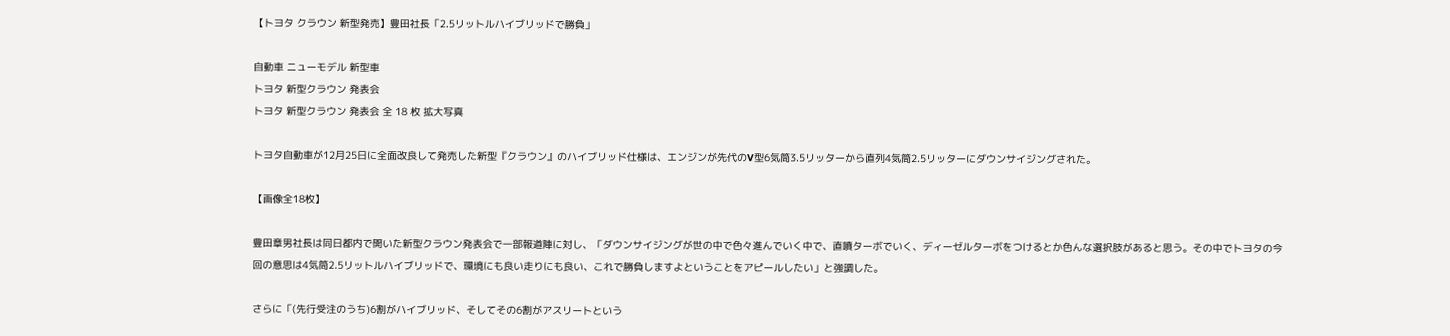【トヨタ クラウン 新型発売】豊田社長「2.5リットルハイブリッドで勝負」

自動車 ニューモデル 新型車
トヨタ 新型クラウン 発表会
トヨタ 新型クラウン 発表会 全 18 枚 拡大写真

トヨタ自動車が12月25日に全面改良して発売した新型『クラウン』のハイブリッド仕様は、エンジンが先代のV型6気筒3.5リッターから直列4気筒2.5リッターにダウンサイジングされた。

【画像全18枚】

豊田章男社長は同日都内で開いた新型クラウン発表会で一部報道陣に対し、「ダウンサイジングが世の中で色々進んでいく中で、直噴ターボでいく、ディーゼルターボをつけるとか色んな選択肢があると思う。その中でトヨタの今回の意思は4気筒2.5リットルハイブリッドで、環境にも良い走りにも良い、これで勝負しますよということをアピールしたい」と強調した。

さらに「(先行受注のうち)6割がハイブリッド、そしてその6割がアスリートという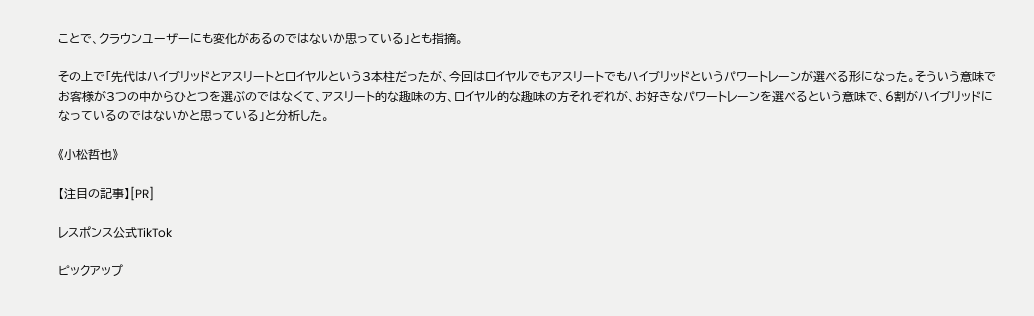ことで、クラウンユーザーにも変化があるのではないか思っている」とも指摘。

その上で「先代はハイブリッドとアスリートとロイヤルという3本柱だったが、今回はロイヤルでもアスリートでもハイブリッドというパワートレーンが選べる形になった。そういう意味でお客様が3つの中からひとつを選ぶのではなくて、アスリート的な趣味の方、ロイヤル的な趣味の方それぞれが、お好きなパワートレーンを選べるという意味で、6割がハイブリッドになっているのではないかと思っている」と分析した。

《小松哲也》

【注目の記事】[PR]

レスポンス公式TikTok

ピックアップ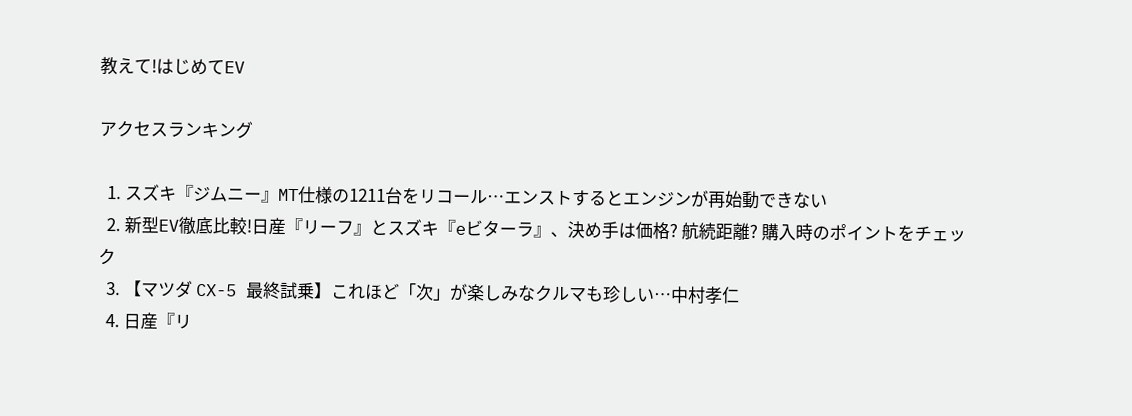教えて!はじめてEV

アクセスランキング

  1. スズキ『ジムニー』MT仕様の1211台をリコール…エンストするとエンジンが再始動できない
  2. 新型EV徹底比較!日産『リーフ』とスズキ『eビターラ』、決め手は価格? 航続距離? 購入時のポイントをチェック
  3. 【マツダ CX-5 最終試乗】これほど「次」が楽しみなクルマも珍しい…中村孝仁
  4. 日産『リ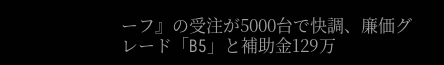ーフ』の受注が5000台で快調、廉価グレード「B5」と補助金129万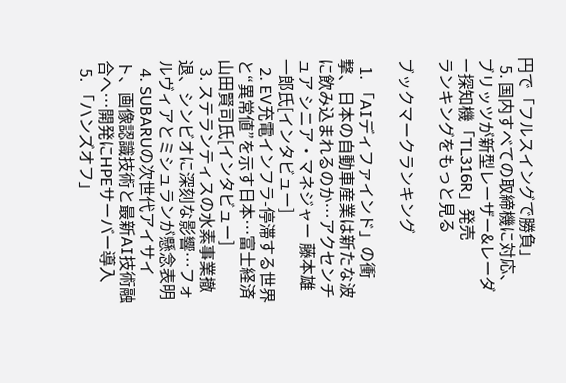円で「フルスイングで勝負」
  5. 国内すべての取締機に対応、ブリッツが新型レーザー&レーダー探知機「TL316R」発売
ランキングをもっと見る

ブックマークランキング

  1. 「AIディファインド」の衝撃、日本の自動車産業は新たな波に飲み込まれるのか…アクセンチュア シニア・マネジャー 藤本雄一郎氏[インタビュー]
  2. EV充電インフラ-停滞する世界と“異常値”を示す日本…富士経済 山田賢司氏[インタビュー]
  3. ステランティスの水素事業撤退、シンビオに深刻な影響…フォルヴィアとミシュランが懸念表明
  4. SUBARUの次世代アイサイト、画像認識技術と最新AI技術融合へ…開発にHPEサーバー導入
  5. 「ハンズオフ」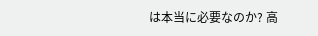は本当に必要なのか? 高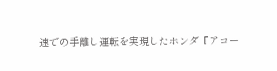速での手離し運転を実現したホンダ『アコー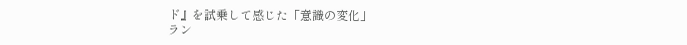ド』を試乗して感じた「意識の変化」
ラン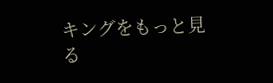キングをもっと見る